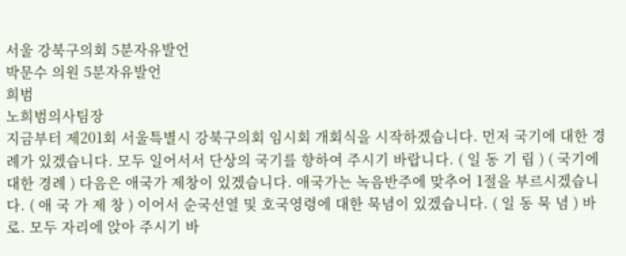서울 강북구의회 5분자유발언
박문수 의원 5분자유발언
희범
노희범의사팀장
지금부터 제201회 서울특별시 강북구의회 임시회 개회식을 시작하겠습니다. 먼저 국기에 대한 경례가 있겠습니다. 모두 일어서서 단상의 국기를 향하여 주시기 바랍니다. ( 일 동 기 립 ) ( 국기에 대한 경례 ) 다음은 애국가 제창이 있겠습니다. 애국가는 녹음반주에 맞추어 1절을 부르시겠습니다. ( 애 국 가 제 창 ) 이어서 순국선열 및 호국영령에 대한 묵념이 있겠습니다. ( 일 동 묵 념 ) 바로. 모두 자리에 앉아 주시기 바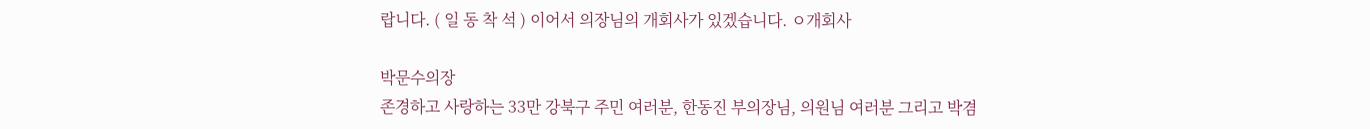랍니다. ( 일 동 착 석 ) 이어서 의장님의 개회사가 있겠습니다. ㅇ개회사

박문수의장
존경하고 사랑하는 33만 강북구 주민 여러분, 한동진 부의장님, 의원님 여러분 그리고 박겸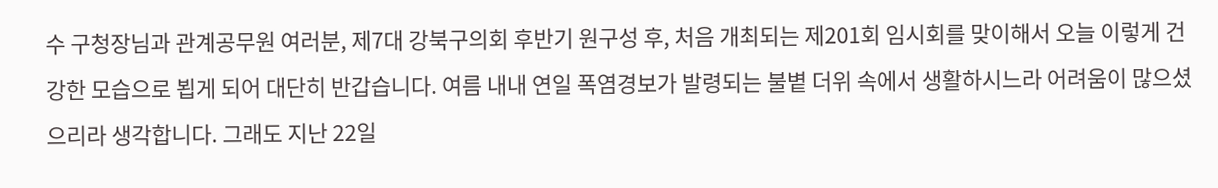수 구청장님과 관계공무원 여러분, 제7대 강북구의회 후반기 원구성 후, 처음 개최되는 제201회 임시회를 맞이해서 오늘 이렇게 건강한 모습으로 뵙게 되어 대단히 반갑습니다. 여름 내내 연일 폭염경보가 발령되는 불볕 더위 속에서 생활하시느라 어려움이 많으셨으리라 생각합니다. 그래도 지난 22일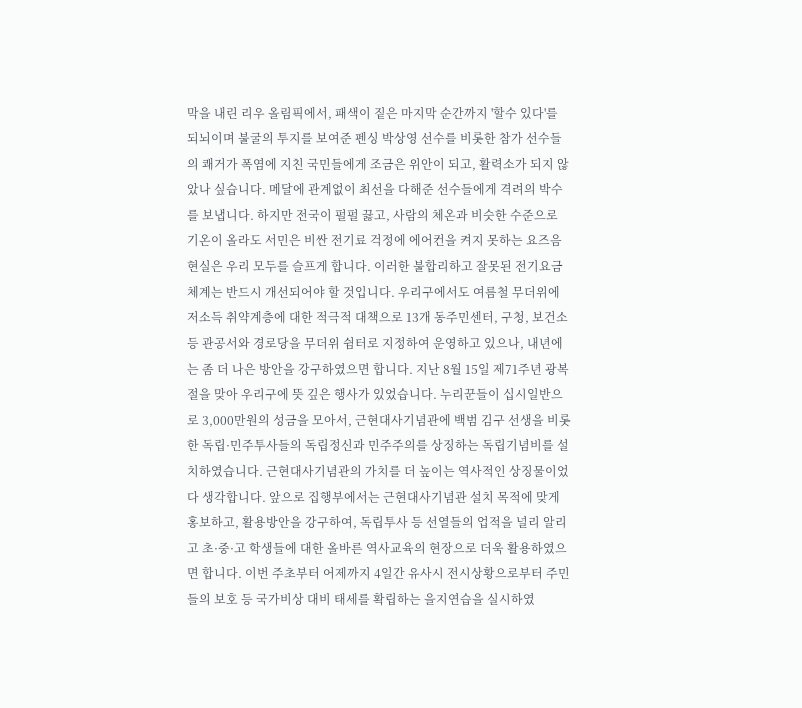막을 내린 리우 올림픽에서, 패색이 짙은 마지막 순간까지 '할수 있다'를 되뇌이며 불굴의 투지를 보여준 펜싱 박상영 선수를 비롯한 참가 선수들의 쾌거가 폭염에 지친 국민들에게 조금은 위안이 되고, 활력소가 되지 않았나 싶습니다. 메달에 관계없이 최선을 다해준 선수들에게 격려의 박수를 보냅니다. 하지만 전국이 펄펄 끓고, 사람의 체온과 비슷한 수준으로 기온이 올라도 서민은 비싼 전기료 걱정에 에어컨을 켜지 못하는 요즈음 현실은 우리 모두를 슬프게 합니다. 이러한 불합리하고 잘못된 전기요금 체계는 반드시 개선되어야 할 것입니다. 우리구에서도 여름철 무더위에 저소득 취약계층에 대한 적극적 대책으로 13개 동주민센터, 구청, 보건소 등 관공서와 경로당을 무더위 쉼터로 지정하여 운영하고 있으나, 내년에는 좀 더 나은 방안을 강구하였으면 합니다. 지난 8월 15일 제71주년 광복절을 맞아 우리구에 뜻 깊은 행사가 있었습니다. 누리꾼들이 십시일반으로 3,000만원의 성금을 모아서, 근현대사기념관에 백범 김구 선생을 비롯한 독립·민주투사들의 독립정신과 민주주의를 상징하는 독립기념비를 설치하였습니다. 근현대사기념관의 가치를 더 높이는 역사적인 상징물이었다 생각합니다. 앞으로 집행부에서는 근현대사기념관 설치 목적에 맞게 홍보하고, 활용방안을 강구하여, 독립투사 등 선열들의 업적을 널리 알리고 초·중·고 학생들에 대한 올바른 역사교육의 현장으로 더욱 활용하였으면 합니다. 이번 주초부터 어제까지 4일간 유사시 전시상황으로부터 주민들의 보호 등 국가비상 대비 태세를 확립하는 을지연습을 실시하였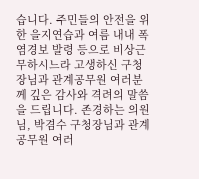습니다. 주민들의 안전을 위한 을지연습과 여름 내내 폭염경보 발령 등으로 비상근무하시느라 고생하신 구청장님과 관계공무원 여러분께 깊은 감사와 격려의 말씀을 드립니다. 존경하는 의원님, 박겸수 구청장님과 관계공무원 여러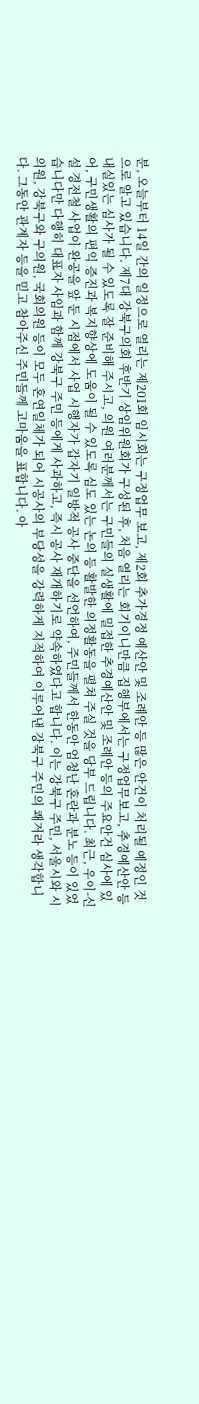분, 오늘부터 14일 간의 일정으로 열리는 제201회 임시회는 구정업무 보고, 제2회 추가경정 예산안 및 조례안 등 많은 안건이 처리될 예정인 것으로 알고 있습니다. 제7대 강북구의회 후반기 상임위원회가 구성된 후, 처음 열리는 회기이니만큼 집행부에서는 구정업무보고, 추경예산안 등 내실있는 심사가 될 수 있도록 잘 준비해 주시고, 의원 여러분께서는 구민들의 실생활에 밀접한 추경예산안 및 조례안 등의 주요안건 심사에 있어, 구민생활의 편익 증진과 복지향상에 도움이 될 수 있도록 심도 있는 논의 등 활발한 의정활동을 펼쳐 주실 것을 당부 드립니다. 최근, 우이-신설 경전철 사업이 완공을 앞 둔 시점에서 사업 시행자가 갑자기 일방적 공사 중단을 선언하여, 주민들께서 한동안 엄청난 혼란과 분노 등이 있었습니다만 다행히 대표자 사임과 함께 강북구 주민 등에게 사과하고, 즉시 공사 재개하기로 약속하였다고 합니다. 이는 강북구 주민, 서울시와 시의원, 강북구와 구의원, 국회의원 등이 모두 혼연일체가 되어 시공사의 부당성을 강력하게 지적하여 이루어낸 강북구 주민의 쾌거라 생각합니다. 그동안 관계자 등을 믿고 참아주신 주민들께 고마움을 표합니다. 아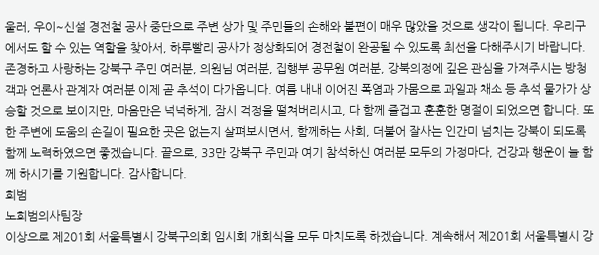울러, 우이~신설 경전철 공사 중단으로 주변 상가 및 주민들의 손해와 불편이 매우 많았을 것으로 생각이 됩니다. 우리구에서도 할 수 있는 역할을 찾아서, 하루빨리 공사가 정상화되어 경전철이 완공될 수 있도록 최선을 다해주시기 바랍니다. 존경하고 사랑하는 강북구 주민 여러분, 의원님 여러분, 집행부 공무원 여러분, 강북의정에 깊은 관심을 가져주시는 방청객과 언론사 관계자 여러분 이제 곧 추석이 다가옵니다. 여름 내내 이어진 폭염과 가뭄으로 과일과 채소 등 추석 물가가 상승할 것으로 보이지만, 마음만은 넉넉하게, 잠시 걱정을 떨쳐버리시고, 다 함께 즐겁고 훈훈한 명절이 되었으면 합니다. 또한 주변에 도움의 손길이 필요한 곳은 없는지 살펴보시면서, 함께하는 사회, 더불어 잘사는 인간미 넘치는 강북이 되도록 함께 노력하였으면 좋겠습니다. 끝으로, 33만 강북구 주민과 여기 참석하신 여러분 모두의 가정마다, 건강과 행운이 늘 함께 하시기를 기원합니다. 감사합니다.
희범
노희범의사팀장
이상으로 제201회 서울특별시 강북구의회 임시회 개회식을 모두 마치도록 하겠습니다. 계속해서 제201회 서울특별시 강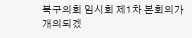북구의회 임시회 제1차 본회의가 개의되겠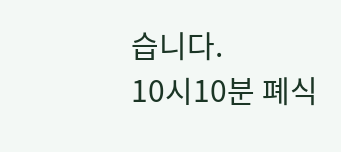습니다.
10시10분 폐식